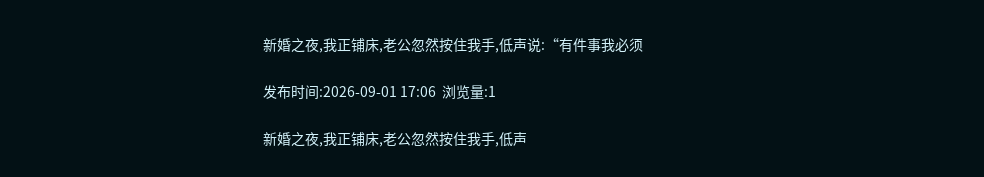新婚之夜,我正铺床,老公忽然按住我手,低声说:“有件事我必须

发布时间:2026-09-01 17:06  浏览量:1

新婚之夜,我正铺床,老公忽然按住我手,低声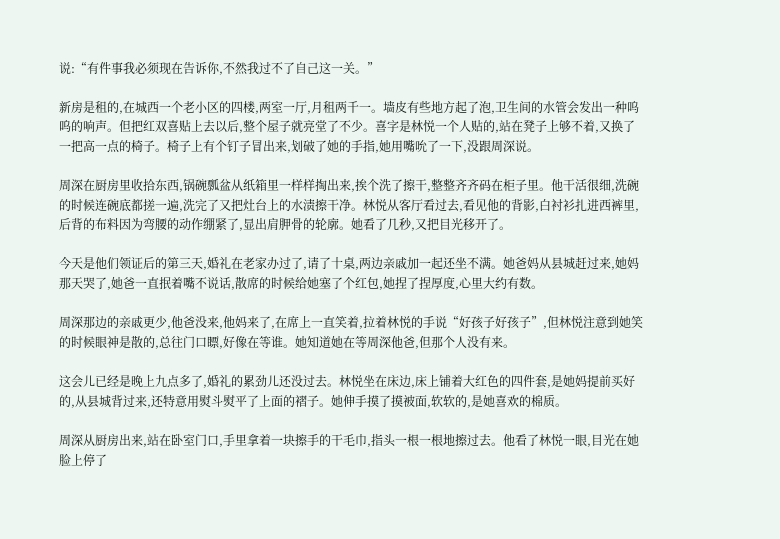说:“有件事我必须现在告诉你,不然我过不了自己这一关。”

新房是租的,在城西一个老小区的四楼,两室一厅,月租两千一。墙皮有些地方起了泡,卫生间的水管会发出一种呜呜的响声。但把红双喜贴上去以后,整个屋子就亮堂了不少。喜字是林悦一个人贴的,站在凳子上够不着,又换了一把高一点的椅子。椅子上有个钉子冒出来,划破了她的手指,她用嘴吮了一下,没跟周深说。

周深在厨房里收拾东西,锅碗瓢盆从纸箱里一样样掏出来,挨个洗了擦干,整整齐齐码在柜子里。他干活很细,洗碗的时候连碗底都搓一遍,洗完了又把灶台上的水渍擦干净。林悦从客厅看过去,看见他的背影,白衬衫扎进西裤里,后背的布料因为弯腰的动作绷紧了,显出肩胛骨的轮廓。她看了几秒,又把目光移开了。

今天是他们领证后的第三天,婚礼在老家办过了,请了十桌,两边亲戚加一起还坐不满。她爸妈从县城赶过来,她妈那天哭了,她爸一直抿着嘴不说话,散席的时候给她塞了个红包,她捏了捏厚度,心里大约有数。

周深那边的亲戚更少,他爸没来,他妈来了,在席上一直笑着,拉着林悦的手说“好孩子好孩子”,但林悦注意到她笑的时候眼神是散的,总往门口瞟,好像在等谁。她知道她在等周深他爸,但那个人没有来。

这会儿已经是晚上九点多了,婚礼的累劲儿还没过去。林悦坐在床边,床上铺着大红色的四件套,是她妈提前买好的,从县城背过来,还特意用熨斗熨平了上面的褶子。她伸手摸了摸被面,软软的,是她喜欢的棉质。

周深从厨房出来,站在卧室门口,手里拿着一块擦手的干毛巾,指头一根一根地擦过去。他看了林悦一眼,目光在她脸上停了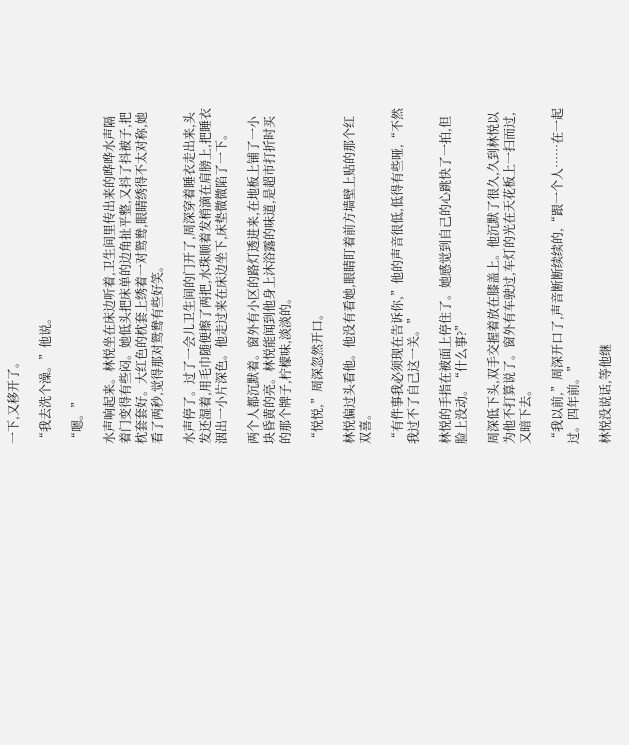一下,又移开了。

“我去洗个澡。”他说。

“嗯。”

水声响起来。林悦坐在床边听着,卫生间里传出来的哗哗水声隔着门变得有些闷。她低头把床单的边角扯平整,又抖了抖被子,把枕套套好。大红色的枕套上绣着一对鸳鸯,眼睛绣得不太对称,她看了两秒,觉得那对鸳鸯有些好笑。

水声停了。过了一会儿卫生间的门开了,周深穿着睡衣走出来,头发还湿着,用毛巾随便擦了两把,水珠顺着发梢滴在肩膀上,把睡衣洇出一小片深色。他走过来在床边坐下,床垫微微陷了一下。

两个人都沉默着。窗外有小区的路灯透进来,在地板上铺了一小块昏黄的亮。林悦能闻到他身上沐浴露的味道,是超市打折时买的那个牌子,柠檬味,淡淡的。

“悦悦,”周深忽然开口。

林悦偏过头看他。他没有看她,眼睛盯着前方墙壁上贴的那个红双喜。

“有件事我必须现在告诉你,”他的声音很低,低得有些哑,“不然我过不了自己这一关。”

林悦的手指在被面上停住了。她感觉到自己的心跳快了一拍,但脸上没动。“什么事?”

周深低下头,双手交握着放在膝盖上。他沉默了很久,久到林悦以为他不打算说了。窗外有车驶过,车灯的光在天花板上一扫而过,又暗下去。

“我以前,”周深开口了,声音断断续续的,“跟一个人……在一起过。四年前。”

林悦没说话,等他继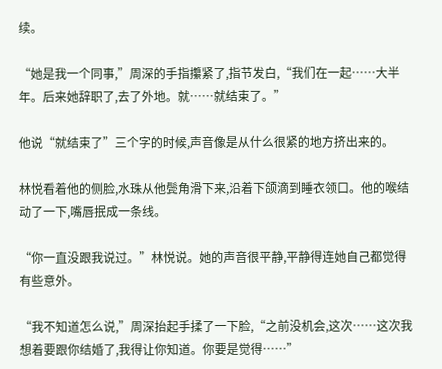续。

“她是我一个同事,”周深的手指攥紧了,指节发白,“我们在一起……大半年。后来她辞职了,去了外地。就……就结束了。”

他说“就结束了”三个字的时候,声音像是从什么很紧的地方挤出来的。

林悦看着他的侧脸,水珠从他鬓角滑下来,沿着下颌滴到睡衣领口。他的喉结动了一下,嘴唇抿成一条线。

“你一直没跟我说过。”林悦说。她的声音很平静,平静得连她自己都觉得有些意外。

“我不知道怎么说,”周深抬起手揉了一下脸,“之前没机会,这次……这次我想着要跟你结婚了,我得让你知道。你要是觉得……”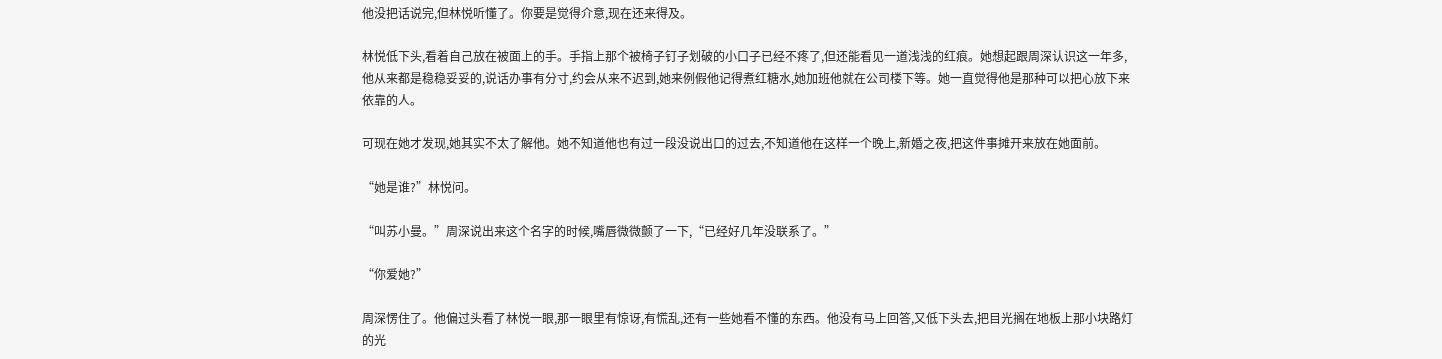他没把话说完,但林悦听懂了。你要是觉得介意,现在还来得及。

林悦低下头,看着自己放在被面上的手。手指上那个被椅子钉子划破的小口子已经不疼了,但还能看见一道浅浅的红痕。她想起跟周深认识这一年多,他从来都是稳稳妥妥的,说话办事有分寸,约会从来不迟到,她来例假他记得煮红糖水,她加班他就在公司楼下等。她一直觉得他是那种可以把心放下来依靠的人。

可现在她才发现,她其实不太了解他。她不知道他也有过一段没说出口的过去,不知道他在这样一个晚上,新婚之夜,把这件事摊开来放在她面前。

“她是谁?”林悦问。

“叫苏小曼。”周深说出来这个名字的时候,嘴唇微微颤了一下,“已经好几年没联系了。”

“你爱她?”

周深愣住了。他偏过头看了林悦一眼,那一眼里有惊讶,有慌乱,还有一些她看不懂的东西。他没有马上回答,又低下头去,把目光搁在地板上那小块路灯的光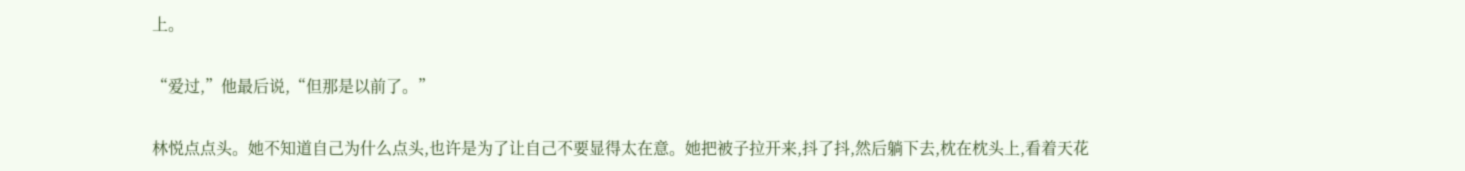上。

“爱过,”他最后说,“但那是以前了。”

林悦点点头。她不知道自己为什么点头,也许是为了让自己不要显得太在意。她把被子拉开来,抖了抖,然后躺下去,枕在枕头上,看着天花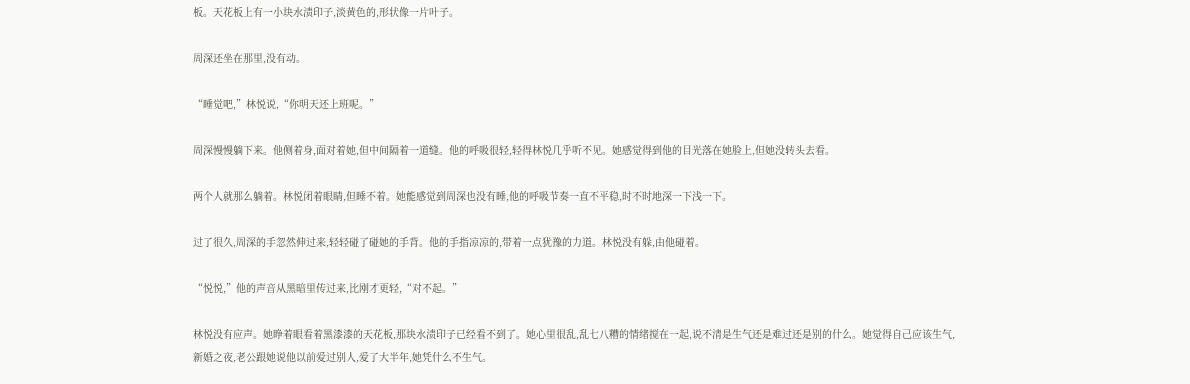板。天花板上有一小块水渍印子,淡黄色的,形状像一片叶子。

周深还坐在那里,没有动。

“睡觉吧,”林悦说,“你明天还上班呢。”

周深慢慢躺下来。他侧着身,面对着她,但中间隔着一道缝。他的呼吸很轻,轻得林悦几乎听不见。她感觉得到他的目光落在她脸上,但她没转头去看。

两个人就那么躺着。林悦闭着眼睛,但睡不着。她能感觉到周深也没有睡,他的呼吸节奏一直不平稳,时不时地深一下浅一下。

过了很久,周深的手忽然伸过来,轻轻碰了碰她的手背。他的手指凉凉的,带着一点犹豫的力道。林悦没有躲,由他碰着。

“悦悦,”他的声音从黑暗里传过来,比刚才更轻,“对不起。”

林悦没有应声。她睁着眼看着黑漆漆的天花板,那块水渍印子已经看不到了。她心里很乱,乱七八糟的情绪搅在一起,说不清是生气还是难过还是别的什么。她觉得自己应该生气,新婚之夜,老公跟她说他以前爱过别人,爱了大半年,她凭什么不生气。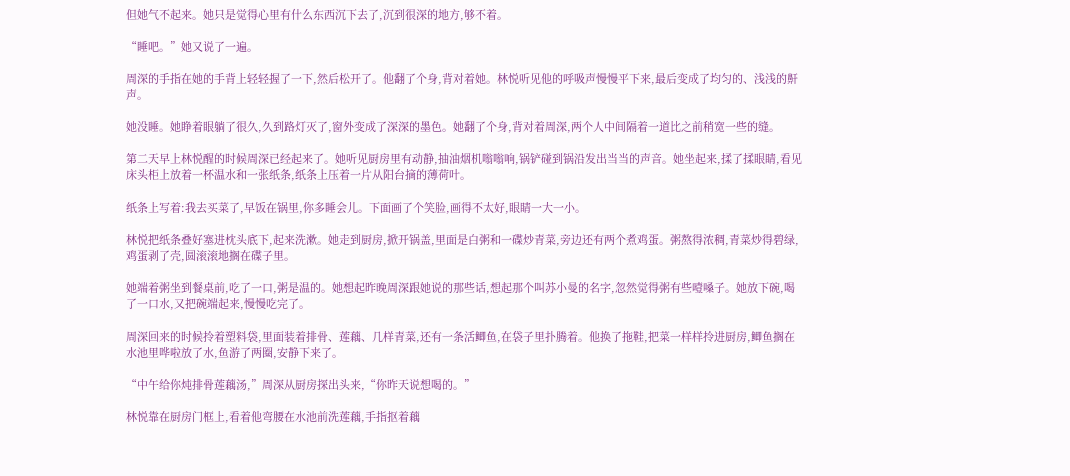但她气不起来。她只是觉得心里有什么东西沉下去了,沉到很深的地方,够不着。

“睡吧。”她又说了一遍。

周深的手指在她的手背上轻轻握了一下,然后松开了。他翻了个身,背对着她。林悦听见他的呼吸声慢慢平下来,最后变成了均匀的、浅浅的鼾声。

她没睡。她睁着眼躺了很久,久到路灯灭了,窗外变成了深深的墨色。她翻了个身,背对着周深,两个人中间隔着一道比之前稍宽一些的缝。

第二天早上林悦醒的时候周深已经起来了。她听见厨房里有动静,抽油烟机嗡嗡响,锅铲碰到锅沿发出当当的声音。她坐起来,揉了揉眼睛,看见床头柜上放着一杯温水和一张纸条,纸条上压着一片从阳台摘的薄荷叶。

纸条上写着:我去买菜了,早饭在锅里,你多睡会儿。下面画了个笑脸,画得不太好,眼睛一大一小。

林悦把纸条叠好塞进枕头底下,起来洗漱。她走到厨房,掀开锅盖,里面是白粥和一碟炒青菜,旁边还有两个煮鸡蛋。粥熬得浓稠,青菜炒得碧绿,鸡蛋剥了壳,圆滚滚地搁在碟子里。

她端着粥坐到餐桌前,吃了一口,粥是温的。她想起昨晚周深跟她说的那些话,想起那个叫苏小曼的名字,忽然觉得粥有些噎嗓子。她放下碗,喝了一口水,又把碗端起来,慢慢吃完了。

周深回来的时候拎着塑料袋,里面装着排骨、莲藕、几样青菜,还有一条活鲫鱼,在袋子里扑腾着。他换了拖鞋,把菜一样样拎进厨房,鲫鱼搁在水池里哗啦放了水,鱼游了两圈,安静下来了。

“中午给你炖排骨莲藕汤,”周深从厨房探出头来,“你昨天说想喝的。”

林悦靠在厨房门框上,看着他弯腰在水池前洗莲藕,手指抠着藕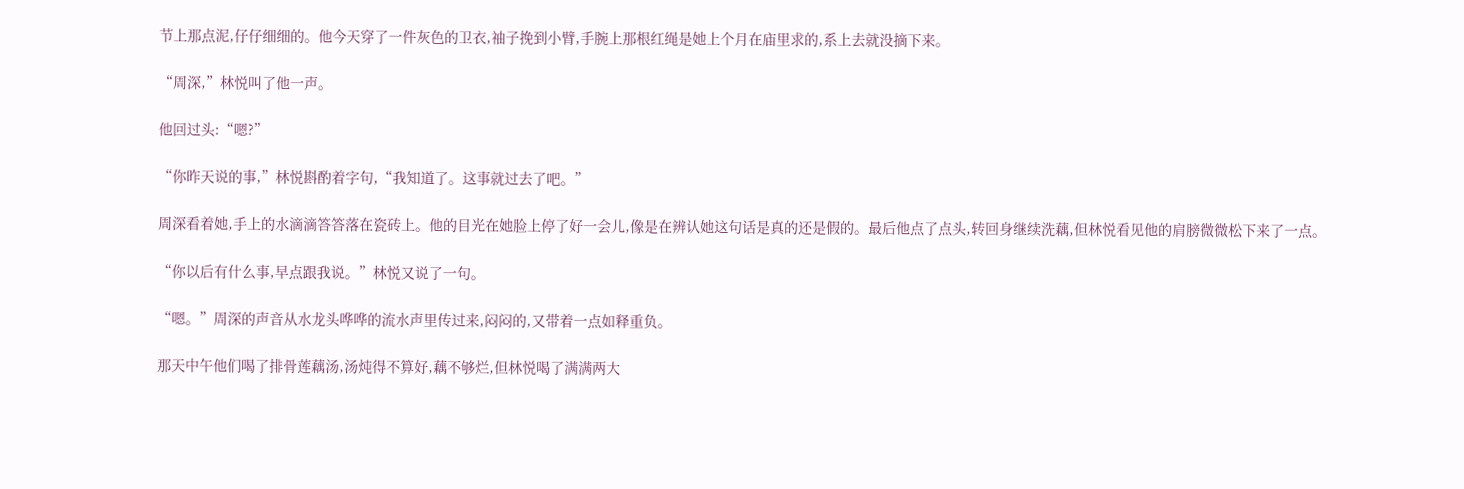节上那点泥,仔仔细细的。他今天穿了一件灰色的卫衣,袖子挽到小臂,手腕上那根红绳是她上个月在庙里求的,系上去就没摘下来。

“周深,”林悦叫了他一声。

他回过头:“嗯?”

“你昨天说的事,”林悦斟酌着字句,“我知道了。这事就过去了吧。”

周深看着她,手上的水滴滴答答落在瓷砖上。他的目光在她脸上停了好一会儿,像是在辨认她这句话是真的还是假的。最后他点了点头,转回身继续洗藕,但林悦看见他的肩膀微微松下来了一点。

“你以后有什么事,早点跟我说。”林悦又说了一句。

“嗯。”周深的声音从水龙头哗哗的流水声里传过来,闷闷的,又带着一点如释重负。

那天中午他们喝了排骨莲藕汤,汤炖得不算好,藕不够烂,但林悦喝了满满两大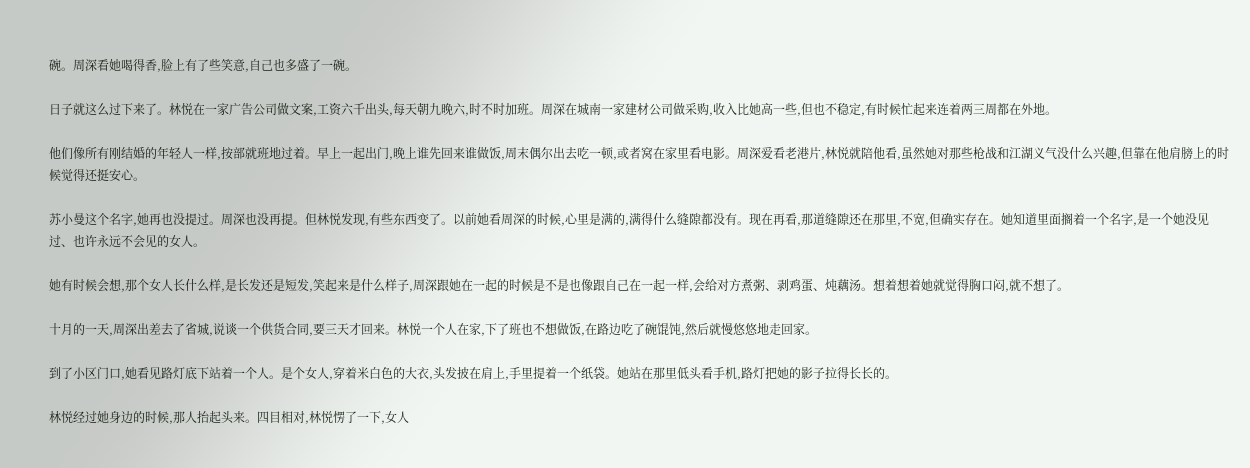碗。周深看她喝得香,脸上有了些笑意,自己也多盛了一碗。

日子就这么过下来了。林悦在一家广告公司做文案,工资六千出头,每天朝九晚六,时不时加班。周深在城南一家建材公司做采购,收入比她高一些,但也不稳定,有时候忙起来连着两三周都在外地。

他们像所有刚结婚的年轻人一样,按部就班地过着。早上一起出门,晚上谁先回来谁做饭,周末偶尔出去吃一顿,或者窝在家里看电影。周深爱看老港片,林悦就陪他看,虽然她对那些枪战和江湖义气没什么兴趣,但靠在他肩膀上的时候觉得还挺安心。

苏小曼这个名字,她再也没提过。周深也没再提。但林悦发现,有些东西变了。以前她看周深的时候,心里是满的,满得什么缝隙都没有。现在再看,那道缝隙还在那里,不宽,但确实存在。她知道里面搁着一个名字,是一个她没见过、也许永远不会见的女人。

她有时候会想,那个女人长什么样,是长发还是短发,笑起来是什么样子,周深跟她在一起的时候是不是也像跟自己在一起一样,会给对方煮粥、剥鸡蛋、炖藕汤。想着想着她就觉得胸口闷,就不想了。

十月的一天,周深出差去了省城,说谈一个供货合同,要三天才回来。林悦一个人在家,下了班也不想做饭,在路边吃了碗馄饨,然后就慢悠悠地走回家。

到了小区门口,她看见路灯底下站着一个人。是个女人,穿着米白色的大衣,头发披在肩上,手里提着一个纸袋。她站在那里低头看手机,路灯把她的影子拉得长长的。

林悦经过她身边的时候,那人抬起头来。四目相对,林悦愣了一下,女人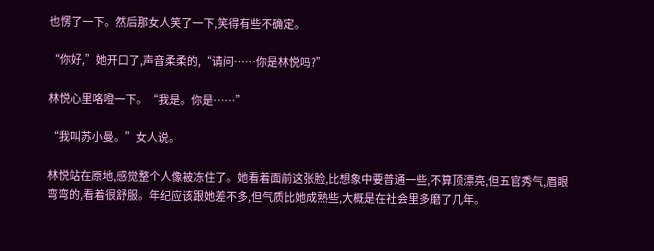也愣了一下。然后那女人笑了一下,笑得有些不确定。

“你好,”她开口了,声音柔柔的,“请问……你是林悦吗?”

林悦心里咯噔一下。“我是。你是……”

“我叫苏小曼。”女人说。

林悦站在原地,感觉整个人像被冻住了。她看着面前这张脸,比想象中要普通一些,不算顶漂亮,但五官秀气,眉眼弯弯的,看着很舒服。年纪应该跟她差不多,但气质比她成熟些,大概是在社会里多磨了几年。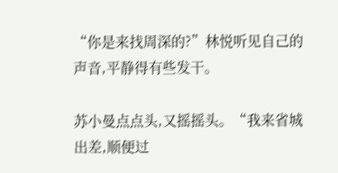“你是来找周深的?”林悦听见自己的声音,平静得有些发干。

苏小曼点点头,又摇摇头。“我来省城出差,顺便过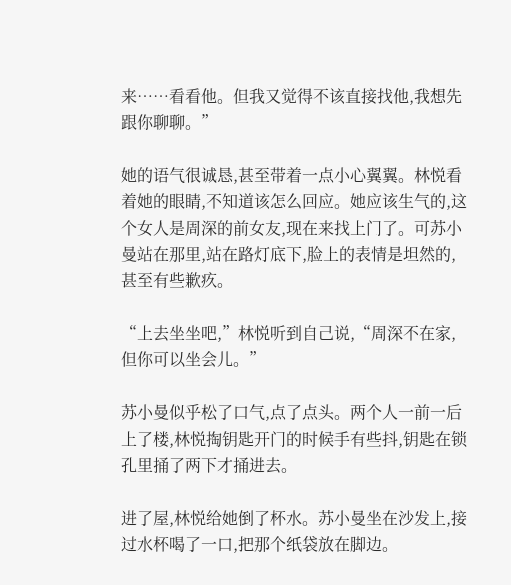来……看看他。但我又觉得不该直接找他,我想先跟你聊聊。”

她的语气很诚恳,甚至带着一点小心翼翼。林悦看着她的眼睛,不知道该怎么回应。她应该生气的,这个女人是周深的前女友,现在来找上门了。可苏小曼站在那里,站在路灯底下,脸上的表情是坦然的,甚至有些歉疚。

“上去坐坐吧,”林悦听到自己说,“周深不在家,但你可以坐会儿。”

苏小曼似乎松了口气,点了点头。两个人一前一后上了楼,林悦掏钥匙开门的时候手有些抖,钥匙在锁孔里捅了两下才捅进去。

进了屋,林悦给她倒了杯水。苏小曼坐在沙发上,接过水杯喝了一口,把那个纸袋放在脚边。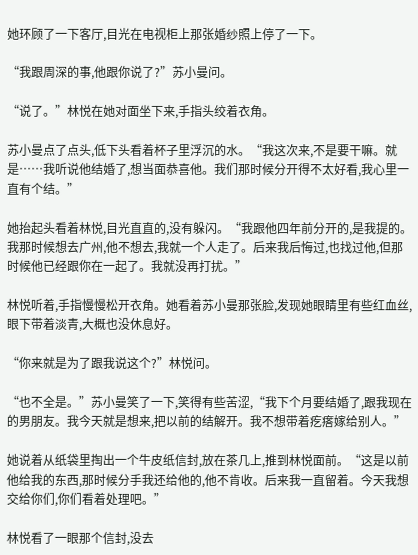她环顾了一下客厅,目光在电视柜上那张婚纱照上停了一下。

“我跟周深的事,他跟你说了?”苏小曼问。

“说了。”林悦在她对面坐下来,手指头绞着衣角。

苏小曼点了点头,低下头看着杯子里浮沉的水。“我这次来,不是要干嘛。就是……我听说他结婚了,想当面恭喜他。我们那时候分开得不太好看,我心里一直有个结。”

她抬起头看着林悦,目光直直的,没有躲闪。“我跟他四年前分开的,是我提的。我那时候想去广州,他不想去,我就一个人走了。后来我后悔过,也找过他,但那时候他已经跟你在一起了。我就没再打扰。”

林悦听着,手指慢慢松开衣角。她看着苏小曼那张脸,发现她眼睛里有些红血丝,眼下带着淡青,大概也没休息好。

“你来就是为了跟我说这个?”林悦问。

“也不全是。”苏小曼笑了一下,笑得有些苦涩,“我下个月要结婚了,跟我现在的男朋友。我今天就是想来,把以前的结解开。我不想带着疙瘩嫁给别人。”

她说着从纸袋里掏出一个牛皮纸信封,放在茶几上,推到林悦面前。“这是以前他给我的东西,那时候分手我还给他的,他不肯收。后来我一直留着。今天我想交给你们,你们看着处理吧。”

林悦看了一眼那个信封,没去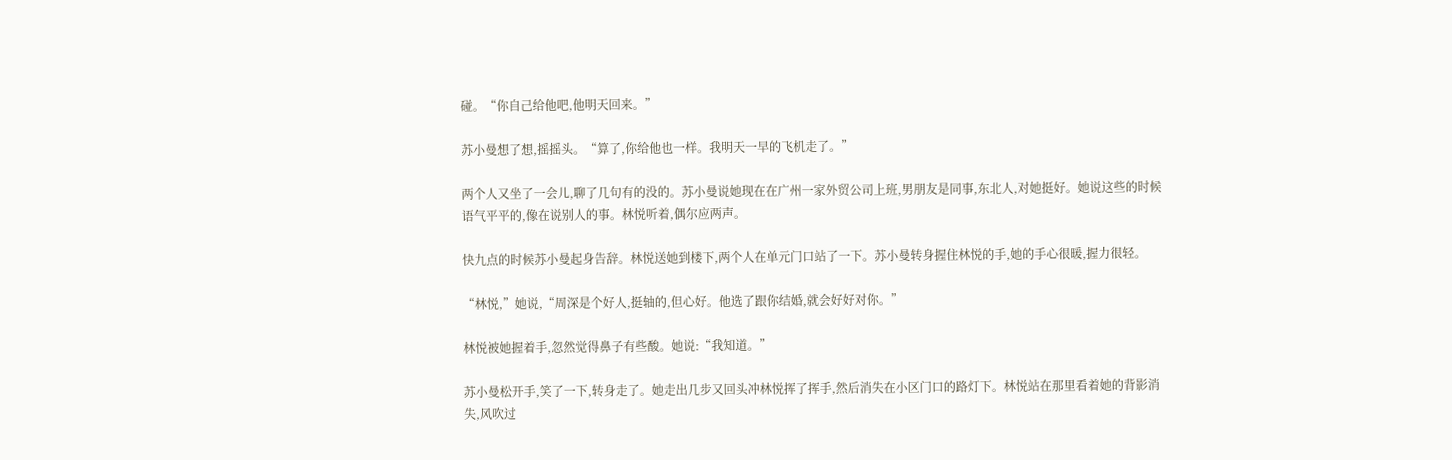碰。“你自己给他吧,他明天回来。”

苏小曼想了想,摇摇头。“算了,你给他也一样。我明天一早的飞机走了。”

两个人又坐了一会儿,聊了几句有的没的。苏小曼说她现在在广州一家外贸公司上班,男朋友是同事,东北人,对她挺好。她说这些的时候语气平平的,像在说别人的事。林悦听着,偶尔应两声。

快九点的时候苏小曼起身告辞。林悦送她到楼下,两个人在单元门口站了一下。苏小曼转身握住林悦的手,她的手心很暖,握力很轻。

“林悦,”她说,“周深是个好人,挺轴的,但心好。他选了跟你结婚,就会好好对你。”

林悦被她握着手,忽然觉得鼻子有些酸。她说:“我知道。”

苏小曼松开手,笑了一下,转身走了。她走出几步又回头冲林悦挥了挥手,然后消失在小区门口的路灯下。林悦站在那里看着她的背影消失,风吹过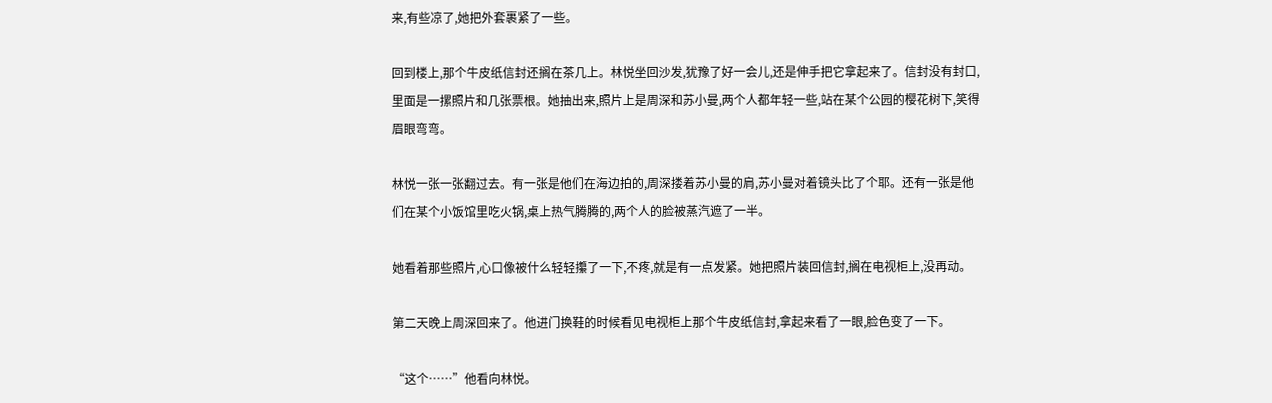来,有些凉了,她把外套裹紧了一些。

回到楼上,那个牛皮纸信封还搁在茶几上。林悦坐回沙发,犹豫了好一会儿,还是伸手把它拿起来了。信封没有封口,里面是一摞照片和几张票根。她抽出来,照片上是周深和苏小曼,两个人都年轻一些,站在某个公园的樱花树下,笑得眉眼弯弯。

林悦一张一张翻过去。有一张是他们在海边拍的,周深搂着苏小曼的肩,苏小曼对着镜头比了个耶。还有一张是他们在某个小饭馆里吃火锅,桌上热气腾腾的,两个人的脸被蒸汽遮了一半。

她看着那些照片,心口像被什么轻轻攥了一下,不疼,就是有一点发紧。她把照片装回信封,搁在电视柜上,没再动。

第二天晚上周深回来了。他进门换鞋的时候看见电视柜上那个牛皮纸信封,拿起来看了一眼,脸色变了一下。

“这个……”他看向林悦。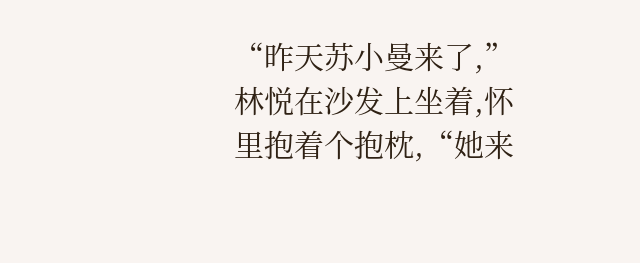“昨天苏小曼来了,”林悦在沙发上坐着,怀里抱着个抱枕,“她来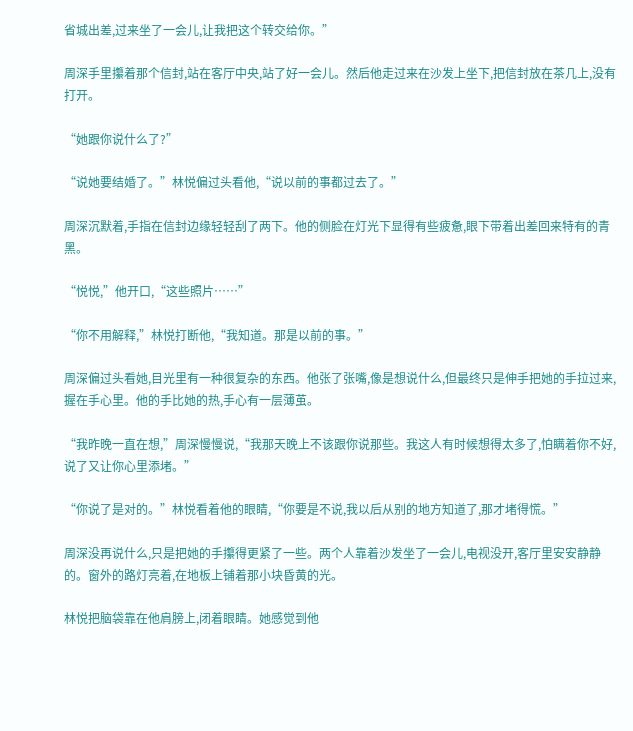省城出差,过来坐了一会儿,让我把这个转交给你。”

周深手里攥着那个信封,站在客厅中央,站了好一会儿。然后他走过来在沙发上坐下,把信封放在茶几上,没有打开。

“她跟你说什么了?”

“说她要结婚了。”林悦偏过头看他,“说以前的事都过去了。”

周深沉默着,手指在信封边缘轻轻刮了两下。他的侧脸在灯光下显得有些疲惫,眼下带着出差回来特有的青黑。

“悦悦,”他开口,“这些照片……”

“你不用解释,”林悦打断他,“我知道。那是以前的事。”

周深偏过头看她,目光里有一种很复杂的东西。他张了张嘴,像是想说什么,但最终只是伸手把她的手拉过来,握在手心里。他的手比她的热,手心有一层薄茧。

“我昨晚一直在想,”周深慢慢说,“我那天晚上不该跟你说那些。我这人有时候想得太多了,怕瞒着你不好,说了又让你心里添堵。”

“你说了是对的。”林悦看着他的眼睛,“你要是不说,我以后从别的地方知道了,那才堵得慌。”

周深没再说什么,只是把她的手攥得更紧了一些。两个人靠着沙发坐了一会儿,电视没开,客厅里安安静静的。窗外的路灯亮着,在地板上铺着那小块昏黄的光。

林悦把脑袋靠在他肩膀上,闭着眼睛。她感觉到他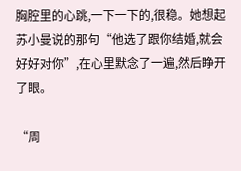胸腔里的心跳,一下一下的,很稳。她想起苏小曼说的那句“他选了跟你结婚,就会好好对你”,在心里默念了一遍,然后睁开了眼。

“周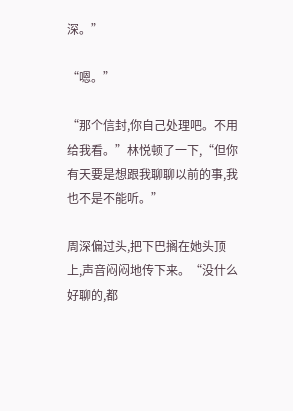深。”

“嗯。”

“那个信封,你自己处理吧。不用给我看。”林悦顿了一下,“但你有天要是想跟我聊聊以前的事,我也不是不能听。”

周深偏过头,把下巴搁在她头顶上,声音闷闷地传下来。“没什么好聊的,都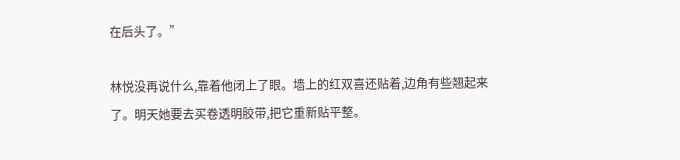在后头了。”

林悦没再说什么,靠着他闭上了眼。墙上的红双喜还贴着,边角有些翘起来了。明天她要去买卷透明胶带,把它重新贴平整。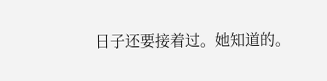日子还要接着过。她知道的。